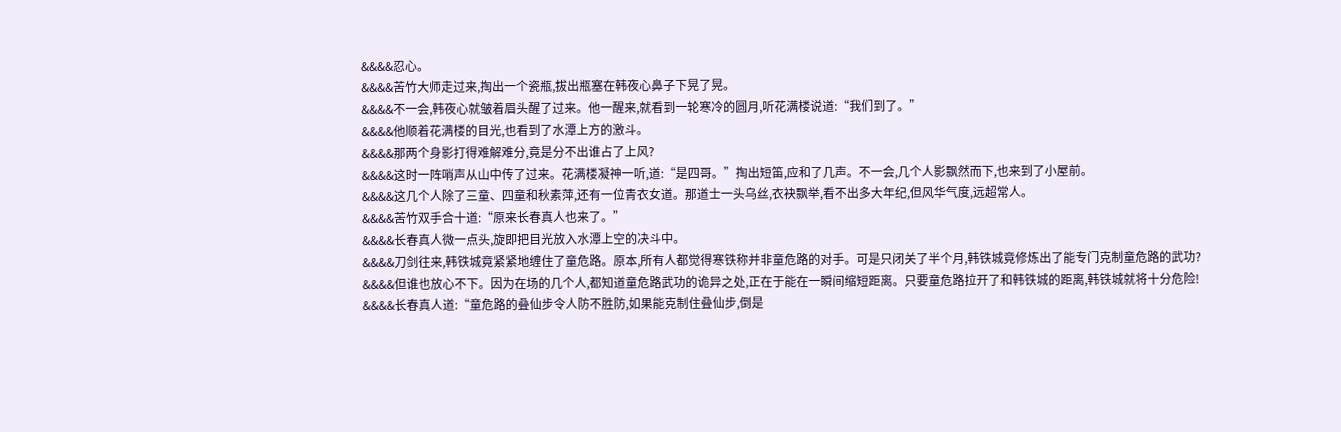&&&&忍心。
&&&&苦竹大师走过来,掏出一个瓷瓶,拔出瓶塞在韩夜心鼻子下晃了晃。
&&&&不一会,韩夜心就皱着眉头醒了过来。他一醒来,就看到一轮寒冷的圆月,听花满楼说道:“我们到了。”
&&&&他顺着花满楼的目光,也看到了水潭上方的激斗。
&&&&那两个身影打得难解难分,竟是分不出谁占了上风?
&&&&这时一阵哨声从山中传了过来。花满楼凝神一听,道:“是四哥。”掏出短笛,应和了几声。不一会,几个人影飘然而下,也来到了小屋前。
&&&&这几个人除了三童、四童和秋素萍,还有一位青衣女道。那道士一头乌丝,衣袂飘举,看不出多大年纪,但风华气度,远超常人。
&&&&苦竹双手合十道:“原来长春真人也来了。”
&&&&长春真人微一点头,旋即把目光放入水潭上空的决斗中。
&&&&刀剑往来,韩铁城竟紧紧地缠住了童危路。原本,所有人都觉得寒铁称并非童危路的对手。可是只闭关了半个月,韩铁城竟修炼出了能专门克制童危路的武功?
&&&&但谁也放心不下。因为在场的几个人,都知道童危路武功的诡异之处,正在于能在一瞬间缩短距离。只要童危路拉开了和韩铁城的距离,韩铁城就将十分危险!
&&&&长春真人道:“童危路的叠仙步令人防不胜防,如果能克制住叠仙步,倒是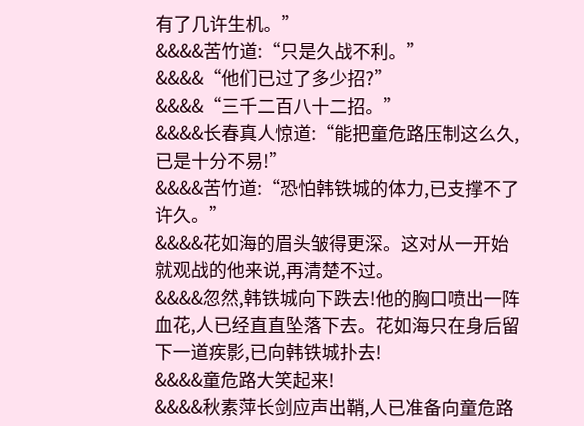有了几许生机。”
&&&&苦竹道:“只是久战不利。”
&&&&“他们已过了多少招?”
&&&&“三千二百八十二招。”
&&&&长春真人惊道:“能把童危路压制这么久,已是十分不易!”
&&&&苦竹道:“恐怕韩铁城的体力,已支撑不了许久。”
&&&&花如海的眉头皱得更深。这对从一开始就观战的他来说,再清楚不过。
&&&&忽然,韩铁城向下跌去!他的胸口喷出一阵血花,人已经直直坠落下去。花如海只在身后留下一道疾影,已向韩铁城扑去!
&&&&童危路大笑起来!
&&&&秋素萍长剑应声出鞘,人已准备向童危路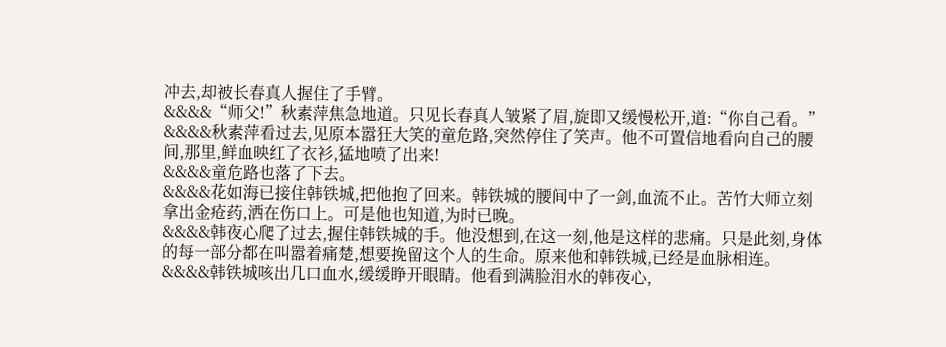冲去,却被长春真人握住了手臂。
&&&&“师父!”秋素萍焦急地道。只见长春真人皱紧了眉,旋即又缓慢松开,道:“你自己看。”
&&&&秋素萍看过去,见原本嚣狂大笑的童危路,突然停住了笑声。他不可置信地看向自己的腰间,那里,鲜血映红了衣衫,猛地喷了出来!
&&&&童危路也落了下去。
&&&&花如海已接住韩铁城,把他抱了回来。韩铁城的腰间中了一剑,血流不止。苦竹大师立刻拿出金疮药,洒在伤口上。可是他也知道,为时已晚。
&&&&韩夜心爬了过去,握住韩铁城的手。他没想到,在这一刻,他是这样的悲痛。只是此刻,身体的每一部分都在叫嚣着痛楚,想要挽留这个人的生命。原来他和韩铁城,已经是血脉相连。
&&&&韩铁城咳出几口血水,缓缓睁开眼睛。他看到满脸泪水的韩夜心,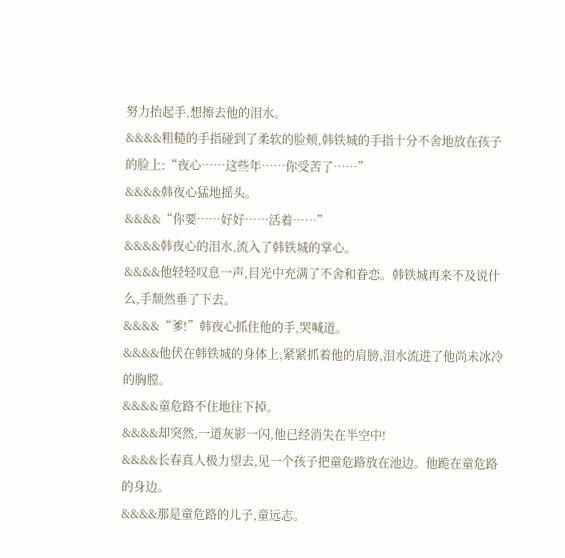努力抬起手,想擦去他的泪水。
&&&&粗糙的手指碰到了柔软的脸颊,韩铁城的手指十分不舍地放在孩子的脸上:“夜心……这些年……你受苦了……”
&&&&韩夜心猛地摇头。
&&&&“你要……好好……活着……”
&&&&韩夜心的泪水,流入了韩铁城的掌心。
&&&&他轻轻叹息一声,目光中充满了不舍和眷恋。韩铁城再来不及说什么,手颓然垂了下去。
&&&&“爹!”韩夜心抓住他的手,哭喊道。
&&&&他伏在韩铁城的身体上,紧紧抓着他的肩膀,泪水流进了他尚未冰冷的胸膛。
&&&&童危路不住地往下掉。
&&&&却突然,一道灰影一闪,他已经消失在半空中!
&&&&长春真人极力望去,见一个孩子把童危路放在池边。他跪在童危路的身边。
&&&&那是童危路的儿子,童远志。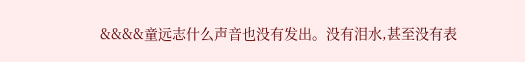&&&&童远志什么声音也没有发出。没有泪水,甚至没有表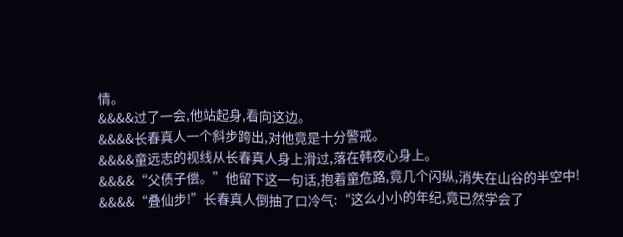情。
&&&&过了一会,他站起身,看向这边。
&&&&长春真人一个斜步跨出,对他竟是十分警戒。
&&&&童远志的视线从长春真人身上滑过,落在韩夜心身上。
&&&&“父债子偿。”他留下这一句话,抱着童危路,竟几个闪纵,消失在山谷的半空中!
&&&&“叠仙步!”长春真人倒抽了口冷气:“这么小小的年纪,竟已然学会了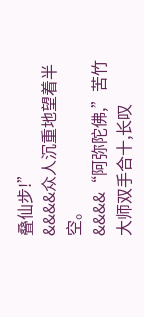叠仙步!”
&&&&众人沉重地望着半空。
&&&&“阿弥陀佛,”苦竹大师双手合十,长叹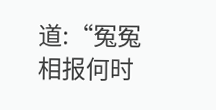道:“冤冤相报何时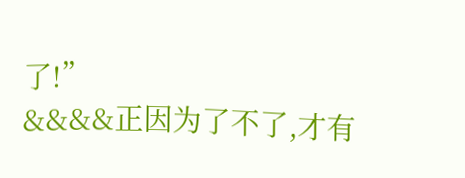了!”
&&&&正因为了不了,才有